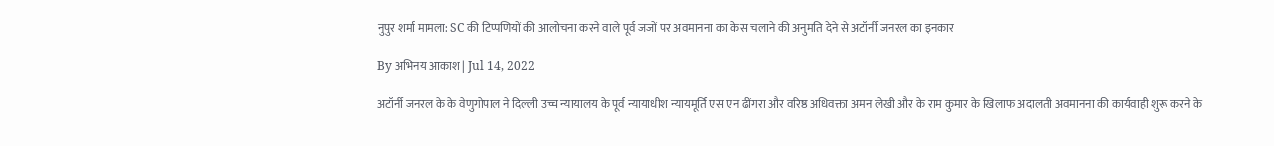नुपुर शर्मा मामला: SC की टिप्पणियों की आलोचना करने वाले पूर्व जजों पर अवमानना का केस चलाने की अनुमति देने से अटॉर्नी जनरल का इनकार

By अभिनय आकाश | Jul 14, 2022

अटॉर्नी जनरल के के वेणुगोपाल ने दिल्ली उच्च न्यायालय के पूर्व न्यायाधीश न्यायमूर्ति एस एन ढींगरा और वरिष्ठ अधिवक्ता अमन लेखी और के राम कुमार के खिलाफ अदालती अवमानना की कार्यवाही शुरू करने के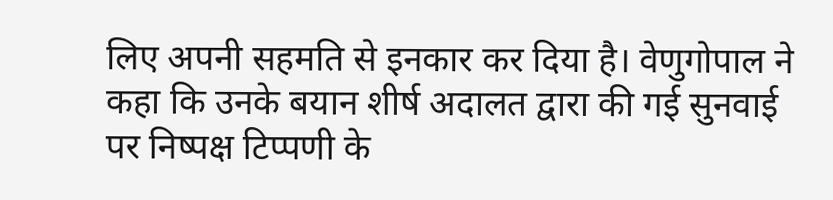लिए अपनी सहमति से इनकार कर दिया है। वेणुगोपाल ने कहा कि उनके बयान शीर्ष अदालत द्वारा की गई सुनवाई पर निष्पक्ष टिप्पणी के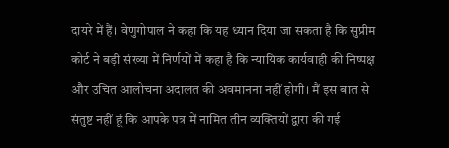दायरे में हैं। वेणुगोपाल ने कहा कि यह ध्यान दिया जा सकता है कि सुप्रीम कोर्ट ने बड़ी संख्या में निर्णयों में कहा है कि न्यायिक कार्यवाही की निष्पक्ष और उचित आलोचना अदालत की अवमानना नहीं होगी। मैं इस बात से संतुष्ट नहीं हूं कि आपके पत्र में नामित तीन व्यक्तियों द्वारा की गई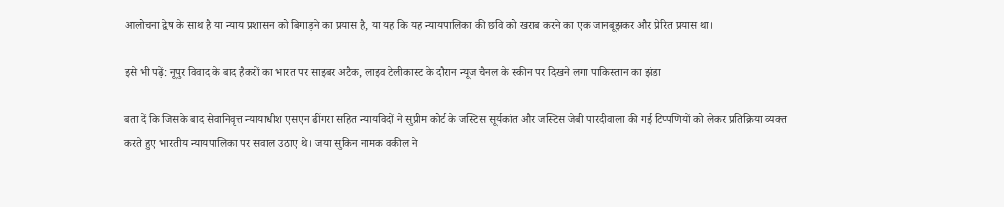आलोचना द्वेष के साथ है या न्याय प्रशासन को बिगाड़ने का प्रयास है, या यह कि यह न्यायपालिका की छवि को खराब करने का एक जानबूझकर और प्रेरित प्रयास था।

इसे भी पढ़ें: नूपुर विवाद के बाद हैकरों का भारत पर साइबर अटैक, लाइव टेलीकास्ट के दौरान न्यूज चैनल के स्कीन पर दिखने लगा पाकिस्तान का झंडा

बता दें कि जिसके बाद सेवानिवृत्त न्यायाधीश एसएन ढींगरा सहित न्यायविदों ने सुप्रीम कोर्ट के जस्टिस सूर्यकांत और जस्टिस जेबी पारदीवाला की गई टिप्पणियों को लेकर प्रतिक्रिया व्यक्त करते हुए भारतीय न्यायपालिका पर सवाल उठाए थे। जया सुकिन नामक वकील ने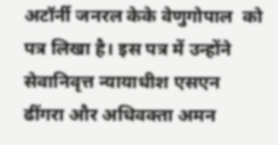अटॉर्नी जनरल केके वेणुगोपाल  को पत्र लिखा है। इस पत्र में उन्होंने सेवानिवृत्त न्यायाधीश एसएन ढींगरा और अधिवक्ता अमन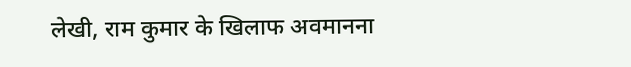लेखी, राम कुमार के खिलाफ अवमानना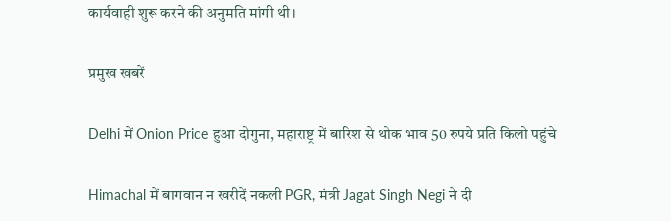कार्यवाही शुरू करने की अनुमति मांगी थी।

प्रमुख खबरें

Delhi में Onion Price हुआ दोगुना, महाराष्ट्र में बारिश से थोक भाव 50 रुपये प्रति किलो पहुंचे

Himachal में बागवान न खरीदें नकली PGR, मंत्री Jagat Singh Negi ने दी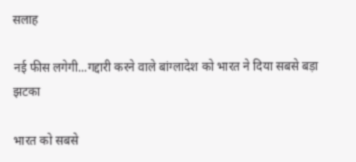सलाह

नई फीस लगेगी...गद्दारी करने वाले बांग्लादेश को भारत ने दिया सबसे बड़ा झटका

भारत को सबसे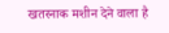खतरनाक मशीन देने वाला है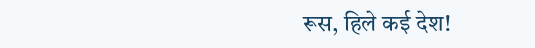रूस, हिले कई देश!